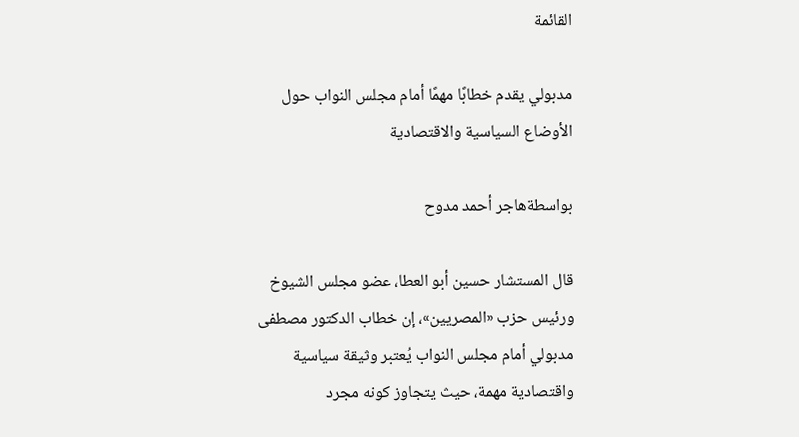القائمة

مدبولي يقدم خطابًا مهمًا أمام مجلس النواب حول الأوضاع السياسية والاقتصادية

بواسطةهاجر أحمد مدوح

قال المستشار حسين أبو العطا، عضو مجلس الشيوخ ورئيس حزب «المصريين»، إن خطاب الدكتور مصطفى مدبولي أمام مجلس النواب يُعتبر وثيقة سياسية واقتصادية مهمة، حيث يتجاوز كونه مجرد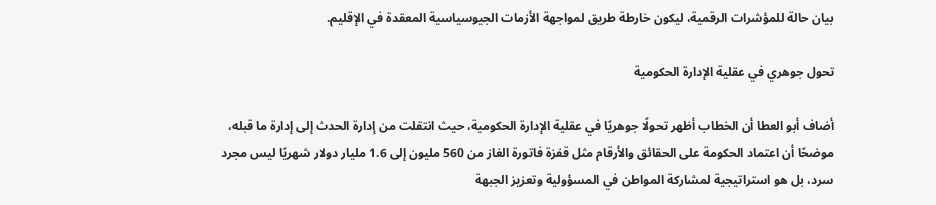بيان حالة للمؤشرات الرقمية، ليكون خارطة طريق لمواجهة الأزمات الجيوسياسية المعقدة في الإقليم.

تحول جوهري في عقلية الإدارة الحكومية

أضاف أبو العطا أن الخطاب أظهر تحولًا جوهريًا في عقلية الإدارة الحكومية، حيث انتقلت من إدارة الحدث إلى إدارة ما قبله، موضحًا أن اعتماد الحكومة على الحقائق والأرقام مثل قفزة فاتورة الغاز من 560 مليون إلى 1.6 مليار دولار شهريًا ليس مجرد سرد، بل هو استراتيجية لمشاركة المواطن في المسؤولية وتعزيز الجبهة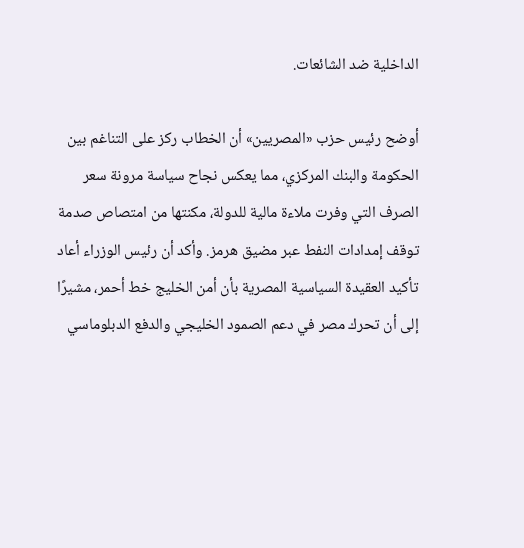الداخلية ضد الشائعات.

أوضح رئيس حزب «المصريين» أن الخطاب ركز على التناغم بين الحكومة والبنك المركزي، مما يعكس نجاح سياسة مرونة سعر الصرف التي وفرت ملاءة مالية للدولة، مكنتها من امتصاص صدمة توقف إمدادات النفط عبر مضيق هرمز. وأكد أن رئيس الوزراء أعاد تأكيد العقيدة السياسية المصرية بأن أمن الخليج خط أحمر، مشيرًا إلى أن تحرك مصر في دعم الصمود الخليجي والدفع الدبلوماسي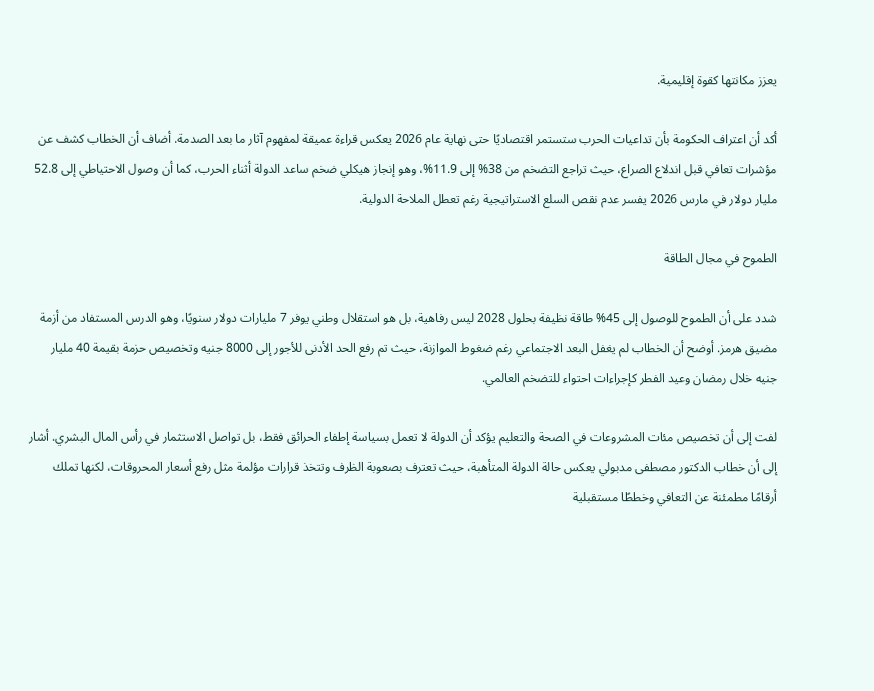يعزز مكانتها كقوة إقليمية.

أكد أن اعتراف الحكومة بأن تداعيات الحرب ستستمر اقتصاديًا حتى نهاية عام 2026 يعكس قراءة عميقة لمفهوم آثار ما بعد الصدمة. أضاف أن الخطاب كشف عن مؤشرات تعافي قبل اندلاع الصراع، حيث تراجع التضخم من 38% إلى 11.9%، وهو إنجاز هيكلي ضخم ساعد الدولة أثناء الحرب، كما أن وصول الاحتياطي إلى 52.8 مليار دولار في مارس 2026 يفسر عدم نقص السلع الاستراتيجية رغم تعطل الملاحة الدولية.

الطموح في مجال الطاقة

شدد على أن الطموح للوصول إلى 45% طاقة نظيفة بحلول 2028 ليس رفاهية، بل هو استقلال وطني يوفر 7 مليارات دولار سنويًا، وهو الدرس المستفاد من أزمة مضيق هرمز. أوضح أن الخطاب لم يغفل البعد الاجتماعي رغم ضغوط الموازنة، حيث تم رفع الحد الأدنى للأجور إلى 8000 جنيه وتخصيص حزمة بقيمة 40 مليار جنيه خلال رمضان وعيد الفطر كإجراءات احتواء للتضخم العالمي.

لفت إلى أن تخصيص مئات المشروعات في الصحة والتعليم يؤكد أن الدولة لا تعمل بسياسة إطفاء الحرائق فقط، بل تواصل الاستثمار في رأس المال البشري. أشار إلى أن خطاب الدكتور مصطفى مدبولي يعكس حالة الدولة المتأهبة، حيث تعترف بصعوبة الظرف وتتخذ قرارات مؤلمة مثل رفع أسعار المحروقات، لكنها تملك أرقامًا مطمئنة عن التعافي وخططًا مستقبلية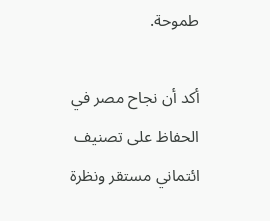طموحة.

أكد أن نجاح مصر في الحفاظ على تصنيف ائتماني مستقر ونظرة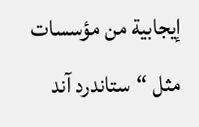إيجابية من مؤسسات مثل “ستاندرد آند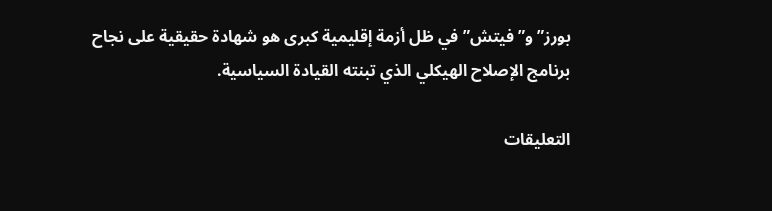بورز” و”فيتش” في ظل أزمة إقليمية كبرى هو شهادة حقيقية على نجاح برنامج الإصلاح الهيكلي الذي تبنته القيادة السياسية.

التعليقات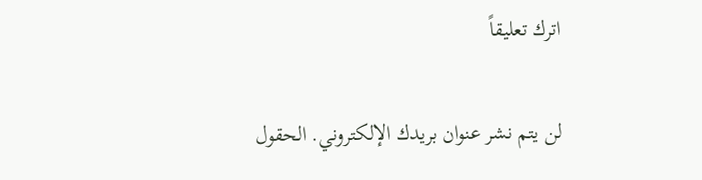اترك تعليقاً

لن يتم نشر عنوان بريدك الإلكتروني. الحقول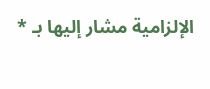الإلزامية مشار إليها بـ *